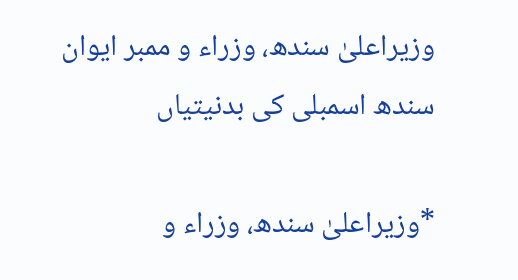وزیراعلیٰ سندھ، وزراء و ممبر ایوان سندھ اسمبلی کی بدنیتیاں

*وزیراعلیٰ سندھ، وزراء و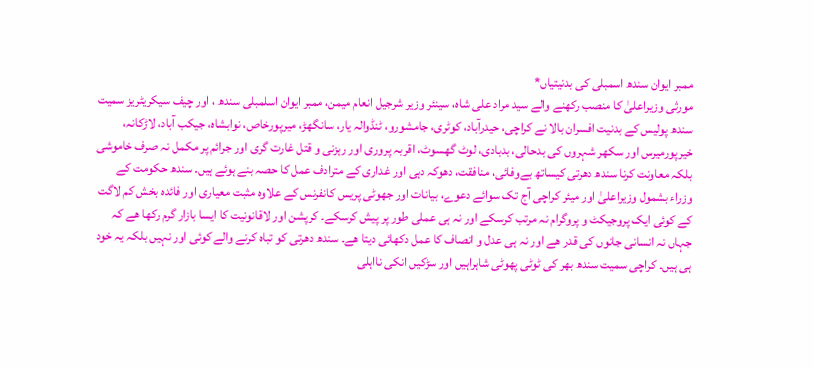ممبر ایوان سندھ اسمبلی کی بدنیتیاں*
مورثی وزیراعلیٰ کا منصب رکھنے والے سید مراد علی شاہ، سینئر وزیر شرجیل انعام میمن، ممبر ایوان اسلمبلی سندھ ، اور چیف سیکریٹریز سمیت سندھ پولیس کے بدنیت افسران بالا نے کراچی، حیدرآباد، کوٹری، جامشورو، ٹنڈوالہ یار، سانگھڑ، میرپورخاص، نوابشاہ، جیکب آباد، لاڑکانہ، خیرپورمیرس اور سکھر شہروں کی بدحالی، بدبادی، لوٹ گھسوٹ، اقربہ پروری اور رہزنی و قتل غارت گری اور جرائم پر مکمل نہ صرف خاموشی بلکہ معاونت کرنا سندھ دھرتی کیساتھ بےوفائی، منافقت، دھوکہ دہی اور غداری کے مترادف عمل کا حصہ بنے ہوئے ہیں۔ سندھ حکومت کے وزراء بشمول وزیراعلیٰ اور میئر کراچی آج تک سوائے دعوے، بیانات اور جھوٹی پریس کانفرنس کے علاوہ مثبت معیاری اور فائدہ بخش کم لاگت کے کوئی ایک پروجیکٹ و پروگرام نہ مرتب کرسکے اور نہ ہی عملی طور پر پیش کرسکے۔ کرپشن اور لاقانونیت کا ایسا بازار گرم رکھا ھے کہ جہاں نہ انسانی جانوں کی قدر ھے اور نہ ہی عدل و انصاف کا عمل دکھائی دیتا ھے۔ سندھ دھرتی کو تباہ کرنے والے کوئی اور نہیں بلکہ یہ خود ہی ہیں۔ کراچی سمیت سندھ بھر کی ٹوٹی پھوٹی شاہراہیں اور سڑکیں انکی نااہلی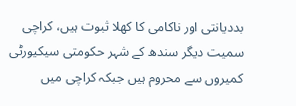بددیانتی اور ناکامی کا کھلا ثبوت ہیں، کراچی سمیت دیگر سندھ کے شہر حکومتی سیکیورٹی کمیروں سے محروم ہیں جبکہ کراچی میں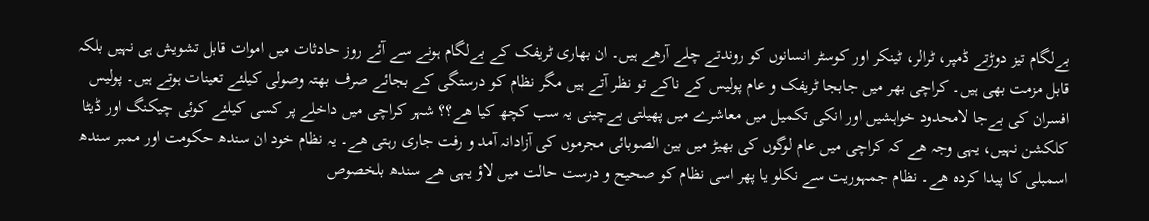بےلگام تیز دوڑتے ڈمپر، ٹرالر، ٹینکر اور کوسٹر انسانوں کو روندتے چلے آرھے ہیں۔ ان بھاری ٹریفک کے بےلگام ہونے سے آئے روز حادثات میں اموات قابل تشویش ہی نہیں بلکہ قابل مزمت بھی ہیں۔ کراچی بھر میں جابجا ٹریفک و عام پولیس کے ناکے تو نظر آتے ہیں مگر نظام کو درستگی کے بجائے صرف بھتہ وصولی کیلئے تعینات ہوتے ہیں۔ پولیس افسران کی بےجا لامحدود خواہشیں اور انکی تکمیل میں معاشرے میں پھیلتی بےچینی یہ سب کچھ کیا ھے؟؟ شہر کراچی میں داخلے پر کسی کیلئے کوئی چیکنگ اور ڈیٹا کلکشن نہیں، یہی وجہ ھے کہ کراچی میں عام لوگوں کی بھیڑ میں بین الصوبائی مجرموں کی آزادانہ آمد و رفت جاری رہتی ھے۔ یہ نظام خود ان سندھ حکومت اور ممبر سندھ اسمبلی کا پیدا کردہ ھے۔ نظام جمہوریت سے نکلو یا پھر اسی نظام کو صحیح و درست حالت میں لاؤ یہی ھے سندھ بلخصوص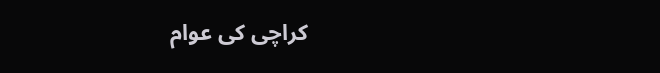کراچی کی عوام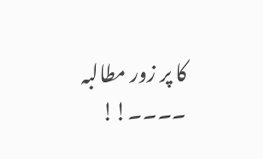کا پر زور مطالبہ ۔۔۔۔!!